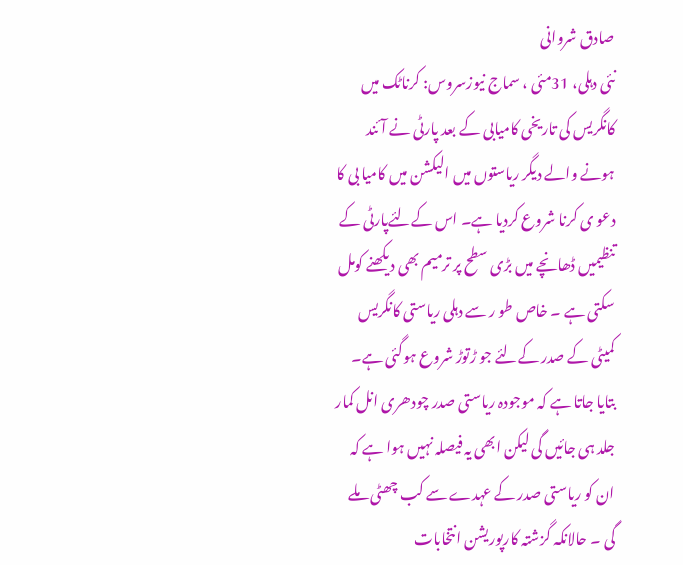صادق شروانی
نئی دہلی، 31مئی ، سماج نیوزسروس: کرناٹک میں کانگریس کی تاریخی کامیابی کے بعد پارٹی نے آئند ہونے والے دیگر ریاستوں میں الیکشن میں کامیا بی کا دعو ی کرنا شروع کردیا ہے۔ اس کےلئےپارٹی کے تنظیمیں ڈھانچے میں بڑی سطح پر ترمیم بھی دیکھنے کومل سکتی ہے ۔ خاص طو ر سے دہلی ریاستی کانگریس کمیٹی کے صدر کےلئے جو ڑتوڑ شروع ہوگئی ہے۔ بتایا جاتا ہے کہ موجودہ ریاستی صدر چودھری انل کمار جلد ہی جائیں گی لیکن ابھی یہ فیصلہ نہیں ہوا ہے کہ ان کو ریاستی صدر کے عہدے سے کب چھٹی ملے گی ۔ حالانکہ گزشتہ کارپوریشن انتخابات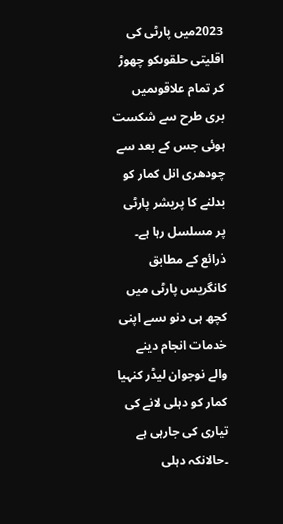2023میں پارٹی کی اقلیتی حلقوںکو چھوڑ کر تمام علاقوںمیں بری طرح سے شکست ہوئی جس کے بعد سے چودھری انل کمار کو بدلنے کا پریشر پارٹی پر مسلسل رہا ہے۔ ذرائع کے مطابق کانگریس پارٹی میں کچھ ہی دنو ںسے اپنی خدمات انجام دینے والے نوجوان لیڈر کنہیا کمار کو دہلی لانے کی تیاری کی جارہی ہے ۔حالانکہ دہلی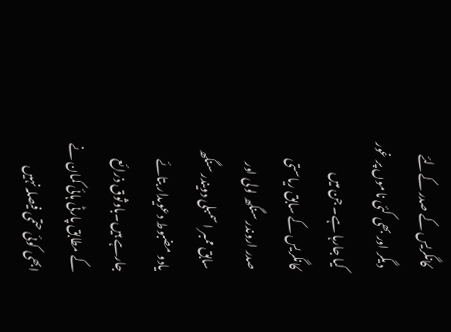کانگریس کے صدر کےلئے دیگر اور بھی کئی ناموں پر غور کیا جارہا ہے۔ جن میں کانگریس کے سابق ریاستی صدر اروندر سنگھ لولی اور سابق ممبر اسمبلی دویندر سنگھ یادو مضبوط دعویدار بتائے جارہے ہیں۔باوثوق ذرائع کے مطابق پارٹی ہائی کمان نے ابھی کوئی حتمی فیصلہ نہیں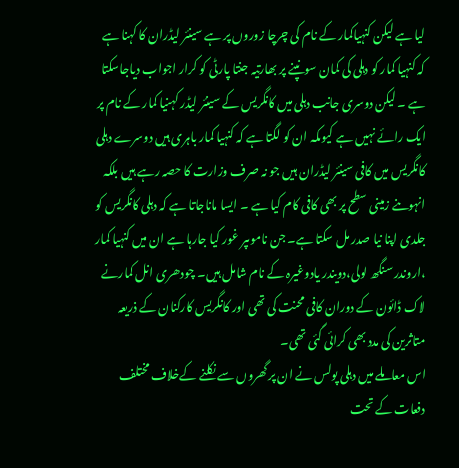لیا ہے لیکن کنہیاکمار کے نام کی چرچا زوروں پر ہے سینئر لیڈران کا کہنا ہے کہ کنہیا کمار کو دہلی کی کمان سونپنے پر بھارتیہ جنتا پارٹی کو کرار اجواب دیاجاسکتا ہے ۔ لیکن دوسری جانب دہلی میں کانگریس کے سینئر لیڈر کہنیا کمار کے نام پر ایک رائے نہیں ہے کیوںکہ ان کو لگتا ہے کہ کنہیا کمار باہری ہیں دوسرے دہلی کانگریس میں کافی سینئر لیڈران ہیں جو نہ صرف وزارت کا حصہ رہے ہیں بلکہ انہوںنے زمینی سطح پر بھی کافی کام کیا ہے ۔ ایسا ماناجاتا ہے کہ دہلی کانگریس کو جلدی اپنا نیا صدر مل سکتا ہے۔ جن ناموںپر غور کیا جارہا ہے ان میں کنہیا کمار ،اروندر سنگھ لولی،دویندر یادوغیرہ کے نام شامل ہیں۔ چودھری انل کمارنے لاک ڈائون کے دوران کافی محنت کی تھی اور کانگریس کارکنان کے ذریعہ متاثرین کی مدد بھی کرائی گئی تھی۔
اس معاملے میں دہلی پولس نے ان پر گھروں سے نکلنے کےخلاف مختلف دفعات کے تحت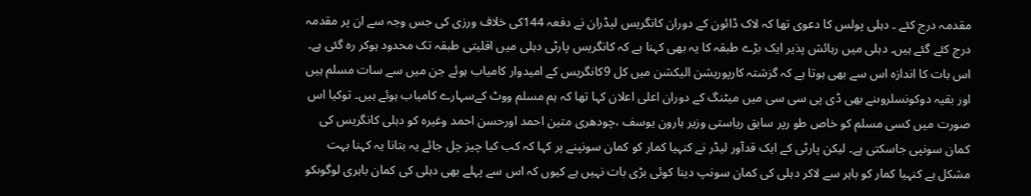مقدمہ درج کئے ۔ دہلی پولس کا دعوی تھا کہ لاک ڈائون کے دوران کانگریس لیڈران نے دفعہ 144کی خلاف ورزی کی جس وجہ سے ان پر مقدمہ درج کئے گئے ہیں۔ دہلی میں رہائش پذیر ایک بڑے طبقہ کا یہ بھی کہنا ہے کہ کانگریس پارٹی دہلی میں اقلیتی طبقہ تک محدود ہوکر رہ گئی ہے۔ اس بات کا اندازہ اس سے بھی ہوتا ہے کہ گزشتہ کارپوریشن الیکشن میں کل 9کانگریس کے امیدوار کامیاب ہوئے جن میں سے سات مسلم ہیں اور بقیہ دوکونسلروںنے بھی ڈی پی سی سی میں میٹنگ کے دوران اعلی اعلان کہا تھا کہ ہم مسلم ووٹ کےسہارے کامیاب ہوئے ہیں۔ توکیا اس صورت میں کسی مسلم کو خاص طو رپر سابق ریاستی وزیر ہارون یوسف ،چودھری متین احمد اورحسن احمد وغیرہ کو دہلی کانگریس کی کمان سونپی جاسکتی ہے۔ لیکن پارٹی کے ایک قدآور لیڈر نے کنہیا کمار کو کمان سونپنے پر کہا کہ کب کیا چیز چل جائے یہ بتانا یہ کہنا بہت مشکل ہے کنہیا کمار کو باہر سے لاکر دہلی کی کمان سونپ دینا کوئی بڑی بات نہیں ہے کیوں کہ اس سے پہلے بھی دہلی کی کمان باہری لوگوںکو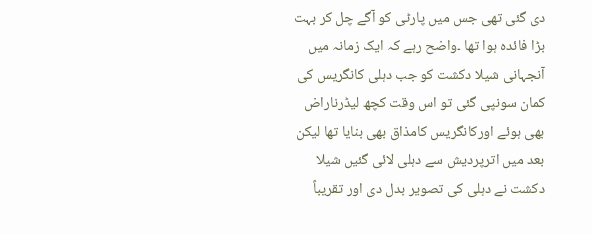دی گئی تھی جس میں پارٹی کو آگے چل کر بہت بڑا فائدہ ہوا تھا ۔واضح رہے کہ ایک زمانہ میں آنجہانی شیلا دکشت کو جب دہلی کانگریس کی کمان سونپی گئی تو اس وقت کچھ لیڈرناراض بھی ہوئے اورکانگریس کامذاق بھی بنایا تھا لیکن بعد میں اترپردیش سے دہلی لائی گئیں شیلا دکشت نے دہلی کی تصویر بدل دی اور تقریباً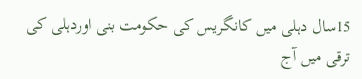15سال دہلی میں کانگریس کی حکومت بنی اوردہلی کی ترقی میں آج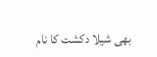بھی شیلا دکشت کا نام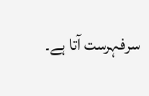سرفہرست آتا ہے۔